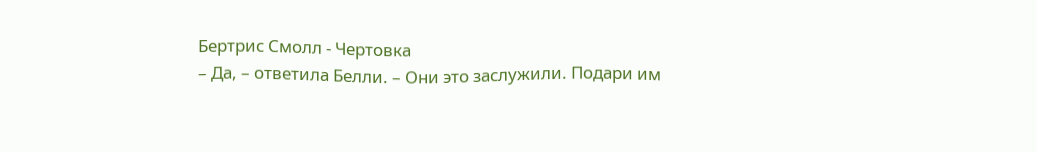Бертрис Смолл - Чертовка
– Да, – ответила Белли. – Они это заслужили. Подари им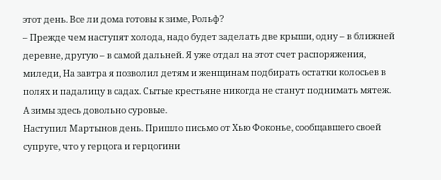этот день. Все ли дома готовы к зиме, Рольф?
– Прежде чем наступят холода, надо будет заделать две крыши, одну – в ближней деревне, другую – в самой дальней. Я уже отдал на этот счет распоряжения, миледи, На завтра я позволил детям и женщинам подбирать остатки колосьев в полях и падалицу в садах. Сытые крестьяне никогда не станут поднимать мятеж. А зимы здесь довольно суровые.
Наступил Мартынов день. Пришло письмо от Хью Фоконье, сообщавшего своей супруге, что у герцога и герцогини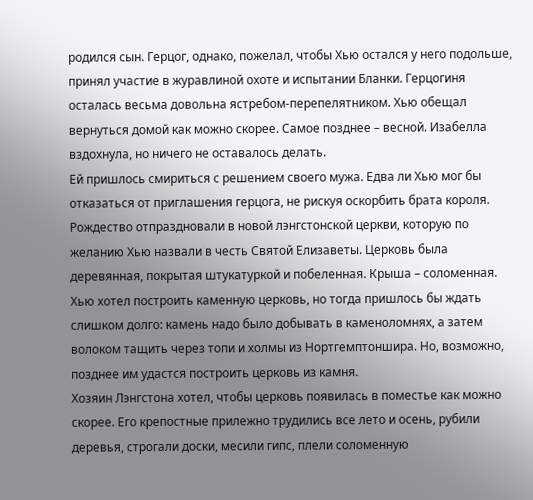родился сын. Герцог, однако, пожелал, чтобы Хью остался у него подольше, принял участие в журавлиной охоте и испытании Бланки. Герцогиня осталась весьма довольна ястребом-перепелятником. Хью обещал вернуться домой как можно скорее. Самое позднее – весной. Изабелла вздохнула, но ничего не оставалось делать.
Ей пришлось смириться с решением своего мужа. Едва ли Хью мог бы отказаться от приглашения герцога, не рискуя оскорбить брата короля.
Рождество отпраздновали в новой лэнгстонской церкви, которую по желанию Хью назвали в честь Святой Елизаветы. Церковь была деревянная, покрытая штукатуркой и побеленная. Крыша – соломенная. Хью хотел построить каменную церковь, но тогда пришлось бы ждать слишком долго: камень надо было добывать в каменоломнях, а затем волоком тащить через топи и холмы из Нортгемптоншира. Но, возможно, позднее им удастся построить церковь из камня.
Хозяин Лэнгстона хотел, чтобы церковь появилась в поместье как можно скорее. Его крепостные прилежно трудились все лето и осень, рубили деревья, строгали доски, месили гипс, плели соломенную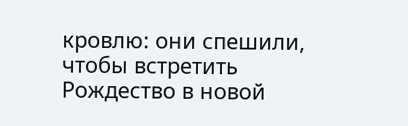кровлю: они спешили, чтобы встретить Рождество в новой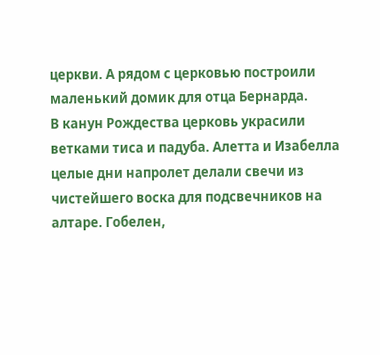церкви. А рядом с церковью построили маленький домик для отца Бернарда.
В канун Рождества церковь украсили ветками тиса и падуба. Алетта и Изабелла целые дни напролет делали свечи из чистейшего воска для подсвечников на алтаре. Гобелен,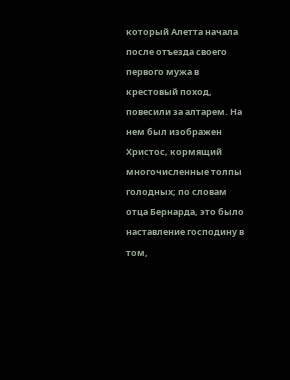который Алетта начала после отъезда своего первого мужа в крестовый поход, повесили за алтарем. На нем был изображен Христос, кормящий многочисленные толпы голодных; по словам отца Бернарда, это было наставление господину в том,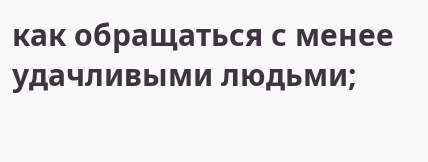как обращаться с менее удачливыми людьми;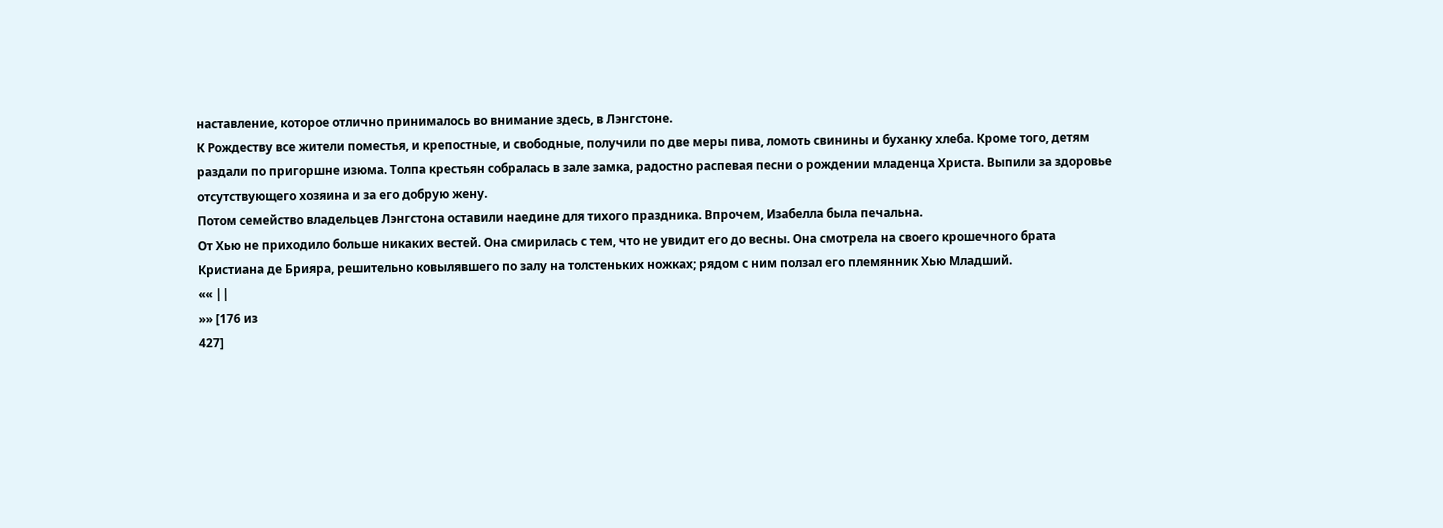наставление, которое отлично принималось во внимание здесь, в Лэнгстоне.
К Рождеству все жители поместья, и крепостные, и свободные, получили по две меры пива, ломоть свинины и буханку хлеба. Кроме того, детям раздали по пригоршне изюма. Толпа крестьян собралась в зале замка, радостно распевая песни о рождении младенца Христа. Выпили за здоровье отсутствующего хозяина и за его добрую жену.
Потом семейство владельцев Лэнгстона оставили наедине для тихого праздника. Впрочем, Изабелла была печальна.
От Хью не приходило больше никаких вестей. Она смирилась с тем, что не увидит его до весны. Она смотрела на своего крошечного брата Кристиана де Брияра, решительно ковылявшего по залу на толстеньких ножках; рядом с ним ползал его племянник Хью Младший.
«« ||
»» [176 из
427]